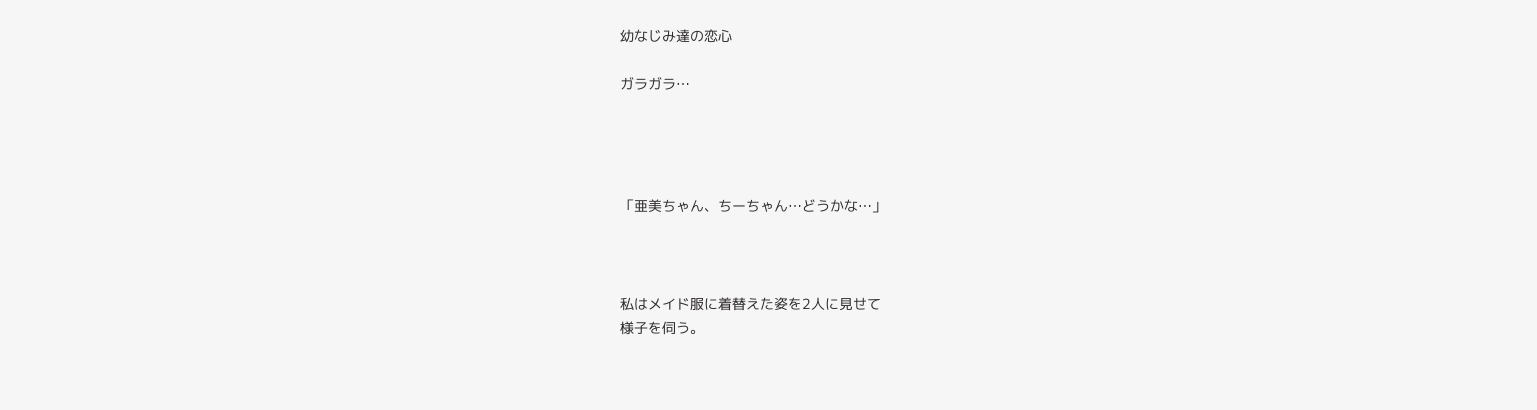幼なじみ達の恋心

ガラガラ…




「亜美ちゃん、ちーちゃん…どうかな…」



私はメイド服に着替えた姿を2人に見せて
様子を伺う。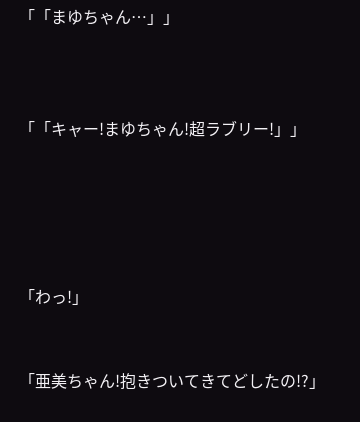「「まゆちゃん…」」



「「キャー!まゆちゃん!超ラブリー!」」





「わっ!」


「亜美ちゃん!抱きついてきてどしたの!?」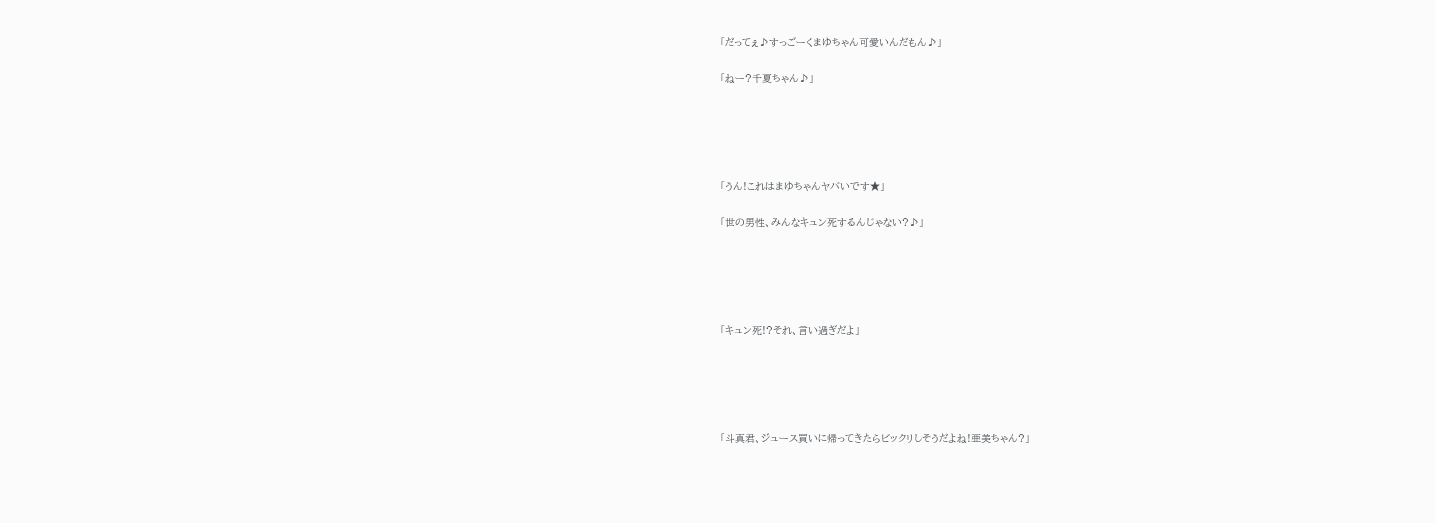「だってぇ♪すっごーくまゆちゃん可愛いんだもん♪」

「ねー?千夏ちゃん♪」





「うん!これはまゆちゃんヤバいです★」

「世の男性、みんなキュン死するんじゃない?♪」





「キュン死!?それ、言い過ぎだよ」





「斗真君、ジュース買いに帰ってきたらビックリしそうだよね!亜美ちゃん?」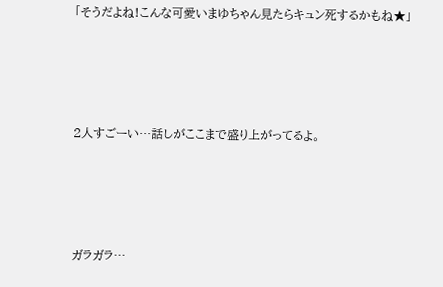「そうだよね!こんな可愛いまゆちゃん見たらキュン死するかもね★」






2人すごーい…話しがここまで盛り上がってるよ。






ガラガラ…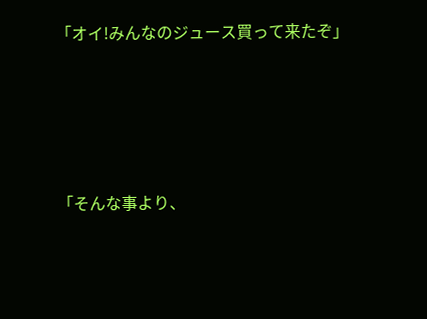「オイ!みんなのジュース買って来たぞ」






「そんな事より、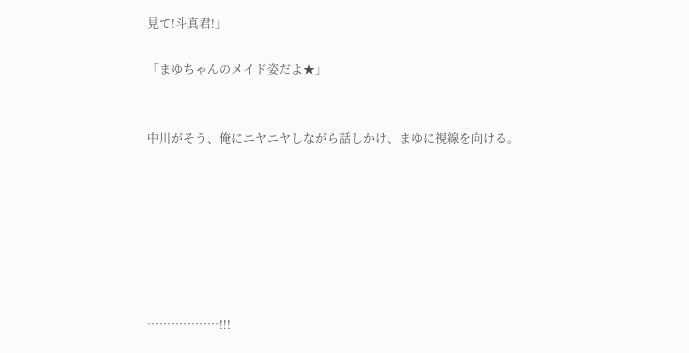見て!斗真君!」

「まゆちゃんのメイド姿だよ★」


中川がそう、俺にニヤニヤしながら話しかけ、まゆに視線を向ける。







………………!!!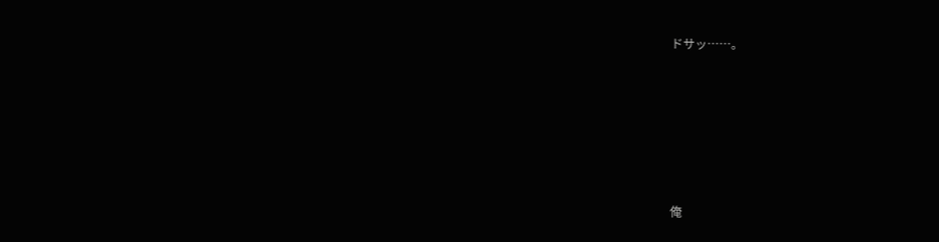ドサッ……。







俺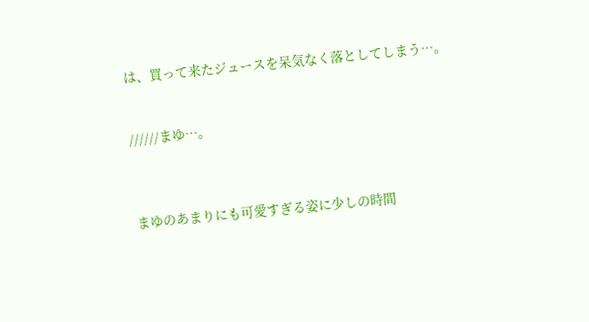は、買って来たジュースを呆気なく落としてしまう…。


//////まゆ…。



まゆのあまりにも可愛すぎる姿に少しの時間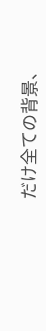だけ全ての背景、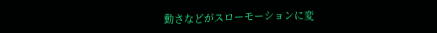動さなどがスローモーションに変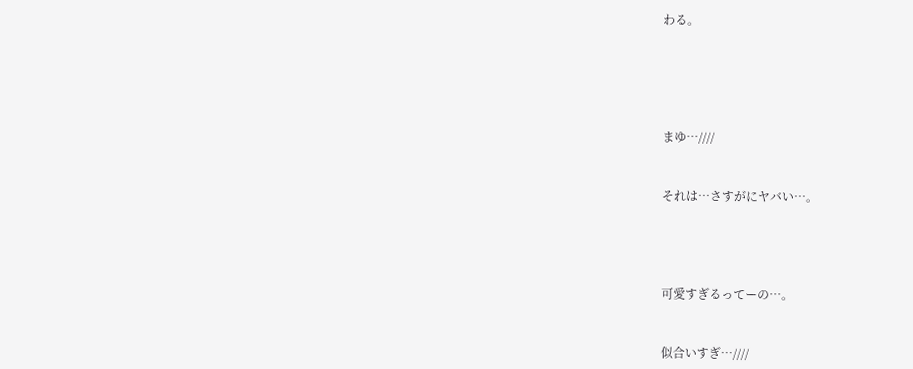わる。





まゆ…////


それは…さすがにヤバい…。




可愛すぎるってーの…。


似合いすぎ…////